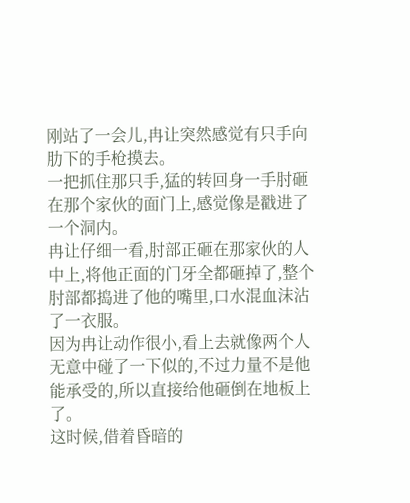刚站了一会儿,冉让突然感觉有只手向肋下的手枪摸去。
一把抓住那只手,猛的转回身一手肘砸在那个家伙的面门上,感觉像是戳进了一个洞内。
冉让仔细一看,肘部正砸在那家伙的人中上,将他正面的门牙全都砸掉了,整个肘部都捣进了他的嘴里,口水混血沫沾了一衣服。
因为冉让动作很小,看上去就像两个人无意中碰了一下似的,不过力量不是他能承受的,所以直接给他砸倒在地板上了。
这时候,借着昏暗的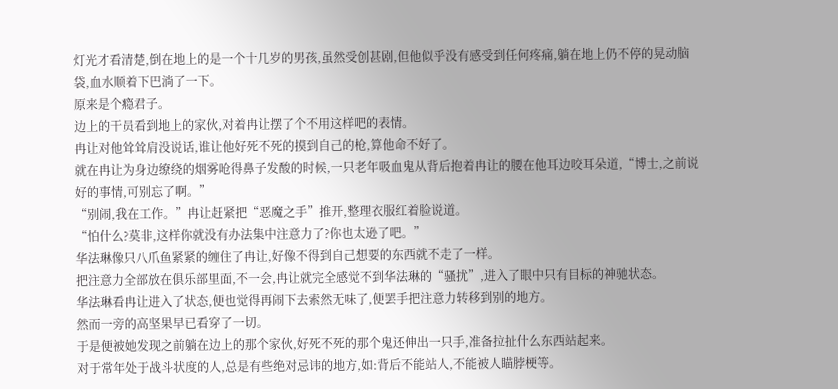灯光才看清楚,倒在地上的是一个十几岁的男孩,虽然受创甚剧,但他似乎没有感受到任何疼痛,躺在地上仍不停的晃动脑袋,血水顺着下巴淌了一下。
原来是个瘾君子。
边上的干员看到地上的家伙,对着冉让摆了个不用这样吧的表情。
冉让对他耸耸肩没说话,谁让他好死不死的摸到自己的枪,算他命不好了。
就在冉让为身边缭绕的烟雾呛得鼻子发酸的时候,一只老年吸血鬼从背后抱着冉让的腰在他耳边咬耳朵道,“博士,之前说好的事情,可别忘了啊。”
“别闹,我在工作。”冉让赶紧把“恶魔之手”推开,整理衣服红着脸说道。
“怕什么?莫非,这样你就没有办法集中注意力了?你也太逊了吧。”
华法琳像只八爪鱼紧紧的缠住了冉让,好像不得到自己想要的东西就不走了一样。
把注意力全部放在俱乐部里面,不一会,冉让就完全感觉不到华法琳的“骚扰”,进入了眼中只有目标的神驰状态。
华法琳看冉让进入了状态,便也觉得再闹下去索然无味了,便罢手把注意力转移到别的地方。
然而一旁的高坚果早已看穿了一切。
于是便被她发现之前躺在边上的那个家伙,好死不死的那个鬼还伸出一只手,准备拉扯什么东西站起来。
对于常年处于战斗状度的人,总是有些绝对忌讳的地方,如:背后不能站人,不能被人瞄脖梗等。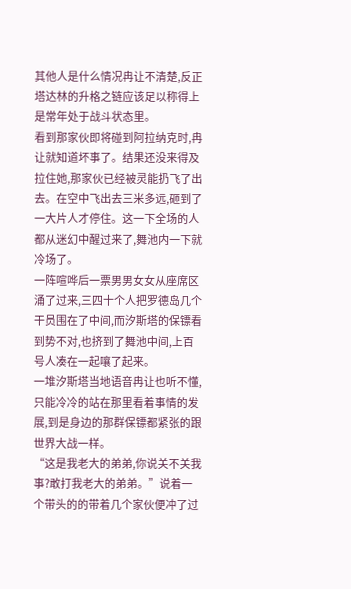其他人是什么情况冉让不清楚,反正塔达林的升格之链应该足以称得上是常年处于战斗状态里。
看到那家伙即将碰到阿拉纳克时,冉让就知道坏事了。结果还没来得及拉住她,那家伙已经被灵能扔飞了出去。在空中飞出去三米多远,砸到了一大片人才停住。这一下全场的人都从迷幻中醒过来了,舞池内一下就冷场了。
一阵喧哗后一票男男女女从座席区涌了过来,三四十个人把罗德岛几个干员围在了中间,而汐斯塔的保镖看到势不对,也挤到了舞池中间,上百号人凑在一起嚷了起来。
一堆汐斯塔当地语音冉让也听不懂,只能冷冷的站在那里看着事情的发展,到是身边的那群保镖都紧张的跟世界大战一样。
“这是我老大的弟弟,你说关不关我事?敢打我老大的弟弟。”说着一个带头的的带着几个家伙便冲了过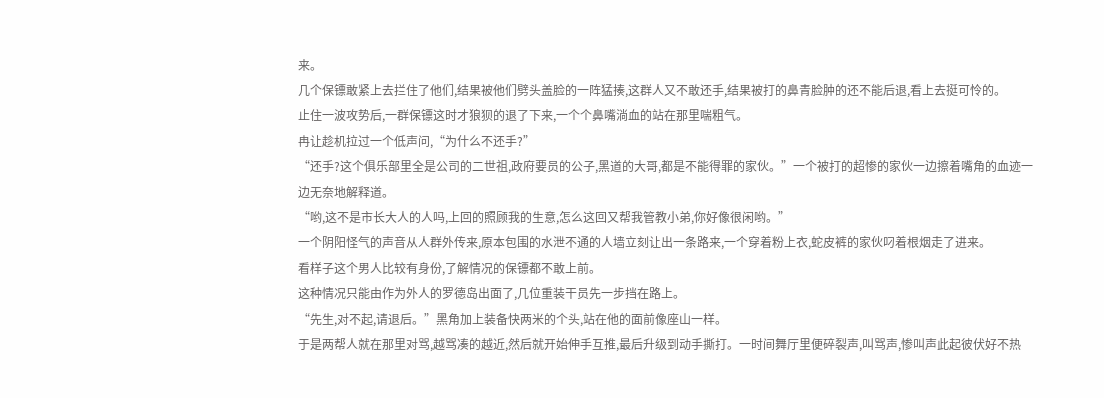来。
几个保镖敢紧上去拦住了他们,结果被他们劈头盖脸的一阵猛揍,这群人又不敢还手,结果被打的鼻青脸肿的还不能后退,看上去挺可怜的。
止住一波攻势后,一群保镖这时才狼狈的退了下来,一个个鼻嘴淌血的站在那里喘粗气。
冉让趁机拉过一个低声问,“为什么不还手?”
“还手?这个俱乐部里全是公司的二世祖,政府要员的公子,黑道的大哥,都是不能得罪的家伙。”一个被打的超惨的家伙一边擦着嘴角的血迹一边无奈地解释道。
“哟,这不是市长大人的人吗,上回的照顾我的生意,怎么这回又帮我管教小弟,你好像很闲哟。”
一个阴阳怪气的声音从人群外传来,原本包围的水泄不通的人墙立刻让出一条路来,一个穿着粉上衣,蛇皮裤的家伙叼着根烟走了进来。
看样子这个男人比较有身份,了解情况的保镖都不敢上前。
这种情况只能由作为外人的罗德岛出面了,几位重装干员先一步挡在路上。
“先生,对不起,请退后。”黑角加上装备快两米的个头,站在他的面前像座山一样。
于是两帮人就在那里对骂,越骂凑的越近,然后就开始伸手互推,最后升级到动手撕打。一时间舞厅里便碎裂声,叫骂声,惨叫声此起彼伏好不热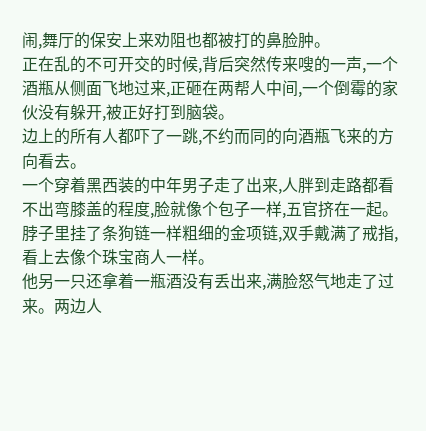闹,舞厅的保安上来劝阻也都被打的鼻脸肿。
正在乱的不可开交的时候,背后突然传来嗖的一声,一个酒瓶从侧面飞地过来,正砸在两帮人中间,一个倒霉的家伙没有躲开,被正好打到脑袋。
边上的所有人都吓了一跳,不约而同的向酒瓶飞来的方向看去。
一个穿着黑西装的中年男子走了出来,人胖到走路都看不出弯膝盖的程度,脸就像个包子一样,五官挤在一起。脖子里挂了条狗链一样粗细的金项链,双手戴满了戒指,看上去像个珠宝商人一样。
他另一只还拿着一瓶酒没有丢出来,满脸怒气地走了过来。两边人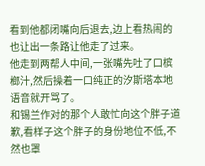看到他都闭嘴向后退去,边上看热闹的也让出一条路让他走了过来。
他走到两帮人中间,一张嘴先吐了口槟榔汁,然后操着一口纯正的汐斯塔本地语音就开骂了。
和锡兰作对的那个人敢忙向这个胖子道歉,看样子这个胖子的身份地位不低,不然也罩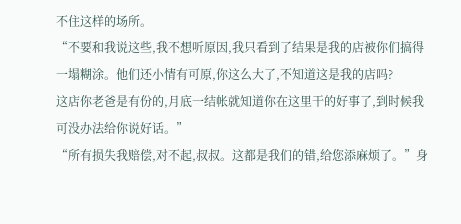不住这样的场所。
“不要和我说这些,我不想听原因,我只看到了结果是我的店被你们搞得一塌糊涂。他们还小情有可原,你这么大了,不知道这是我的店吗?
这店你老爸是有份的,月底一结帐就知道你在这里干的好事了,到时候我可没办法给你说好话。”
“所有损失我赔偿,对不起,叔叔。这都是我们的错,给您添麻烦了。”身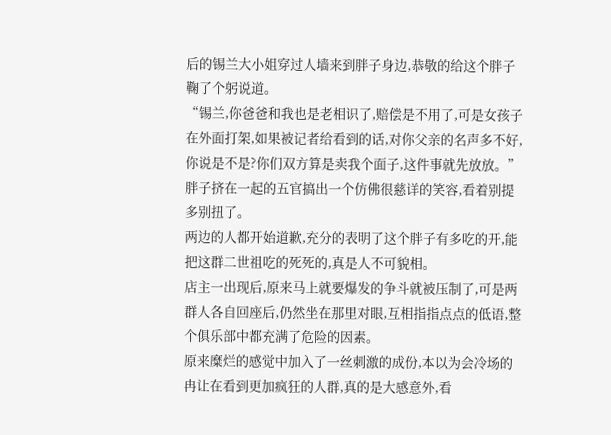后的锡兰大小姐穿过人墙来到胖子身边,恭敬的给这个胖子鞠了个躬说道。
“锡兰,你爸爸和我也是老相识了,赔偿是不用了,可是女孩子在外面打架,如果被记者给看到的话,对你父亲的名声多不好,你说是不是?你们双方算是卖我个面子,这件事就先放放。”
胖子挤在一起的五官搞出一个仿佛很慈详的笑容,看着别提多别扭了。
两边的人都开始道歉,充分的表明了这个胖子有多吃的开,能把这群二世祖吃的死死的,真是人不可貌相。
店主一出现后,原来马上就要爆发的争斗就被压制了,可是两群人各自回座后,仍然坐在那里对眼,互相指指点点的低语,整个俱乐部中都充满了危险的因素。
原来糜烂的感觉中加入了一丝刺激的成份,本以为会冷场的冉让在看到更加疯狂的人群,真的是大感意外,看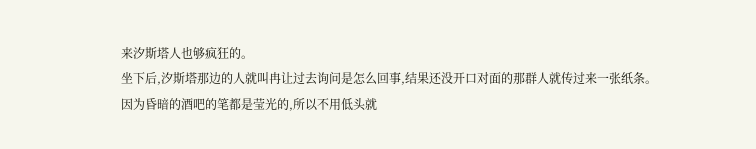来汐斯塔人也够疯狂的。
坐下后,汐斯塔那边的人就叫冉让过去询问是怎么回事,结果还没开口对面的那群人就传过来一张纸条。
因为昏暗的酒吧的笔都是莹光的,所以不用低头就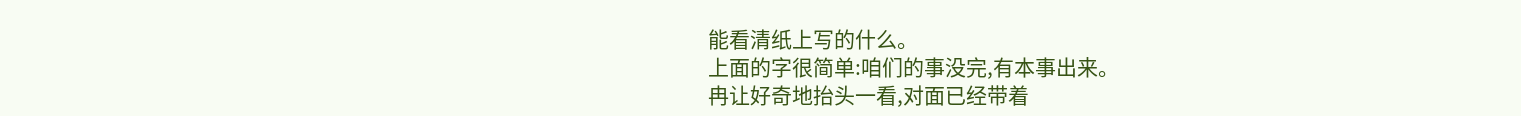能看清纸上写的什么。
上面的字很简单:咱们的事没完,有本事出来。
冉让好奇地抬头一看,对面已经带着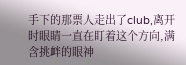手下的那票人走出了club,离开时眼睛一直在盯着这个方向,满含挑衅的眼神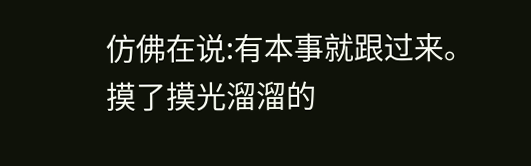仿佛在说:有本事就跟过来。
摸了摸光溜溜的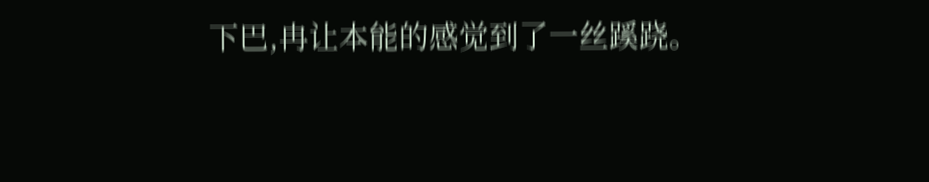下巴,冉让本能的感觉到了一丝蹊跷。